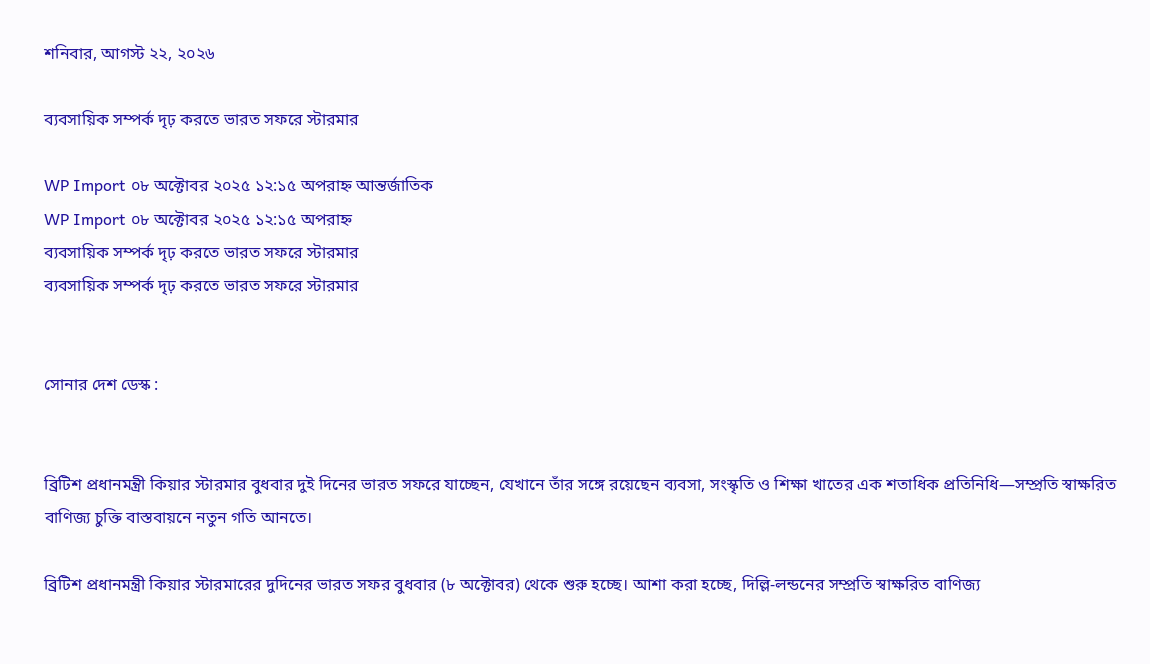শনিবার, আগস্ট ২২, ২০২৬

ব্যবসায়িক সম্পর্ক দৃঢ় করতে ভারত সফরে স্টারমার

WP Import ০৮ অক্টোবর ২০২৫ ১২:১৫ অপরাহ্ন আন্তর্জাতিক
WP Import ০৮ অক্টোবর ২০২৫ ১২:১৫ অপরাহ্ন
ব্যবসায়িক সম্পর্ক দৃঢ় করতে ভারত সফরে স্টারমার
ব্যবসায়িক সম্পর্ক দৃঢ় করতে ভারত সফরে স্টারমার


সোনার দেশ ডেস্ক :


ব্রিটিশ প্রধানমন্ত্রী কিয়ার স্টারমার বুধবার দুই দিনের ভারত সফরে যাচ্ছেন, যেখানে তাঁর সঙ্গে রয়েছেন ব্যবসা, সংস্কৃতি ও শিক্ষা খাতের এক শতাধিক প্রতিনিধি—সম্প্রতি স্বাক্ষরিত বাণিজ্য চুক্তি বাস্তবায়নে নতুন গতি আনতে।

ব্রিটিশ প্রধানমন্ত্রী কিয়ার স্টারমারের দুদিনের ভারত সফর বুধবার (৮ অক্টোবর) থেকে শুরু হচ্ছে। আশা করা হচ্ছে, দিল্লি-লন্ডনের সম্প্রতি স্বাক্ষরিত বাণিজ্য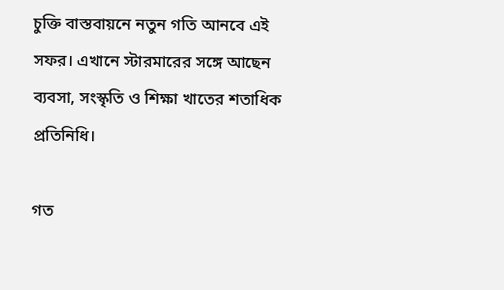চুক্তি বাস্তবায়নে নতুন গতি আনবে এই সফর। এখানে স্টারমারের সঙ্গে আছেন ব্যবসা, সংস্কৃতি ও শিক্ষা খাতের শতাধিক প্রতিনিধি।

গত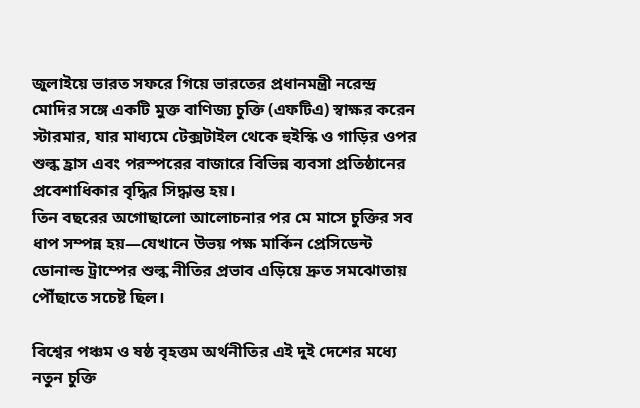জুলাইয়ে ভারত সফরে গিয়ে ভারতের প্রধানমন্ত্রী নরেন্দ্র মোদির সঙ্গে একটি মুক্ত বাণিজ্য চুক্তি (এফটিএ) স্বাক্ষর করেন স্টারমার, যার মাধ্যমে টেক্সটাইল থেকে হুইস্কি ও গাড়ির ওপর শুল্ক হ্রাস এবং পরস্পরের বাজারে বিভিন্ন ব্যবসা প্রতিষ্ঠানের প্রবেশাধিকার বৃদ্ধির সিদ্ধান্ত হয়।
তিন বছরের অগোছালো আলোচনার পর মে মাসে চুক্তির সব ধাপ সম্পন্ন হয়—যেখানে উভয় পক্ষ মার্কিন প্রেসিডেন্ট ডোনাল্ড ট্রাম্পের শুল্ক নীতির প্রভাব এড়িয়ে দ্রুত সমঝোতায় পৌঁছাতে সচেষ্ট ছিল।

বিশ্বের পঞ্চম ও ষষ্ঠ বৃহত্তম অর্থনীতির এই দুই দেশের মধ্যে নতুন চুক্তি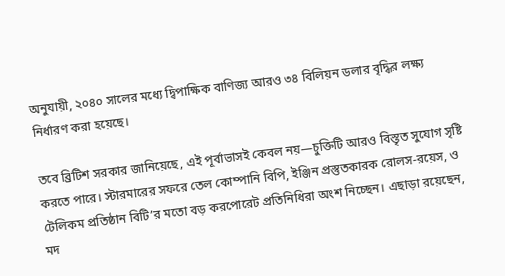অনুযায়ী, ২০৪০ সালের মধ্যে দ্বিপাক্ষিক বাণিজ্য আরও ৩৪ বিলিয়ন ডলার বৃদ্ধির লক্ষ্য নির্ধারণ করা হয়েছে।

তবে ব্রিটিশ সরকার জানিয়েছে, এই পূর্বাভাসই কেবল নয়—চুক্তিটি আরও বিস্তৃত সুযোগ সৃষ্টি করতে পারে। স্টারমারের সফরে তেল কোম্পানি বিপি, ইঞ্জিন প্রস্তুতকারক রোলস-রয়েস, ও টেলিকম প্রতিষ্ঠান বিটি’র মতো বড় করপোরেট প্রতিনিধিরা অংশ নিচ্ছেন। এছাড়া রয়েছেন, মদ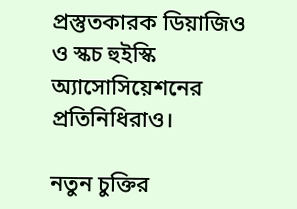প্রস্তুতকারক ডিয়াজিও ও স্কচ হুইস্কি অ্যাসোসিয়েশনের প্রতিনিধিরাও।

নতুন চুক্তির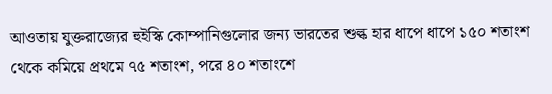আওতায় যুক্তরাজ্যের হুইস্কি কোম্পানিগুলোর জন্য ভারতের শুল্ক হার ধাপে ধাপে ১৫০ শতাংশ থেকে কমিয়ে প্রথমে ৭৫ শতাংশ, পরে ৪০ শতাংশে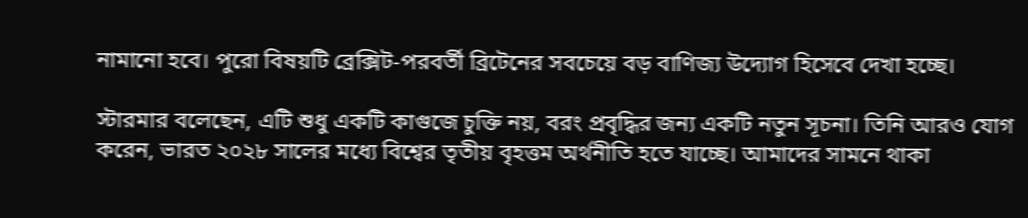নামানো হবে। পুরো বিষয়টি ব্রেক্সিট-পরবর্তী ব্রিটেনের সবচেয়ে বড় বাণিজ্য উদ্যোগ হিসেবে দেখা হচ্ছে।

স্টারমার বলেছেন, এটি শুধু একটি কাগুজে চুক্তি নয়, বরং প্রবৃদ্ধির জন্য একটি নতুন সূচনা। তিনি আরও যোগ করেন, ভারত ২০২৮ সালের মধ্যে বিশ্বের তৃতীয় বৃহত্তম অর্থনীতি হতে যাচ্ছে। আমাদের সামনে থাকা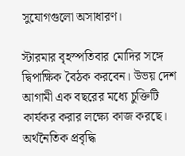সুযোগগুলো অসাধারণ।

স্টারমার বৃহস্পতিবার মোদির সঙ্গে দ্বিপাক্ষিক বৈঠক করবেন। উভয় দেশ আগামী এক বছরের মধ্যে চুক্তিটি কার্যকর করার লক্ষ্যে কাজ করছে।
অর্থনৈতিক প্রবৃদ্ধি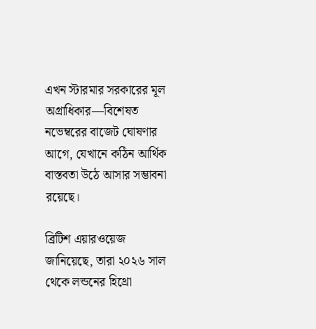এখন স্টারমার সরকারের মূল অগ্রাধিকার—বিশেষত নভেম্বরের বাজেট ঘোষণার আগে, যেখানে কঠিন আর্থিক বাস্তবতা উঠে আসার সম্ভাবনা রয়েছে।

ব্রিটিশ এয়ারওয়েজ জানিয়েছে, তারা ২০২৬ সাল থেকে লন্ডনের হিথ্রো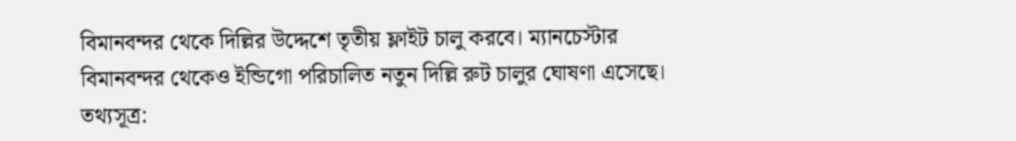বিমানবন্দর থেকে দিল্লির উদ্দেশে তৃতীয় ফ্লাইট চালু করবে। ম্যানচেস্টার বিমানবন্দর থেকেও ইন্ডিগো পরিচালিত নতুন দিল্লি রুট চালুর ঘোষণা এসেছে।
তথ্যসূত্র: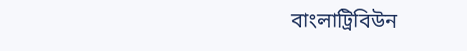বাংলাট্রিবিউন